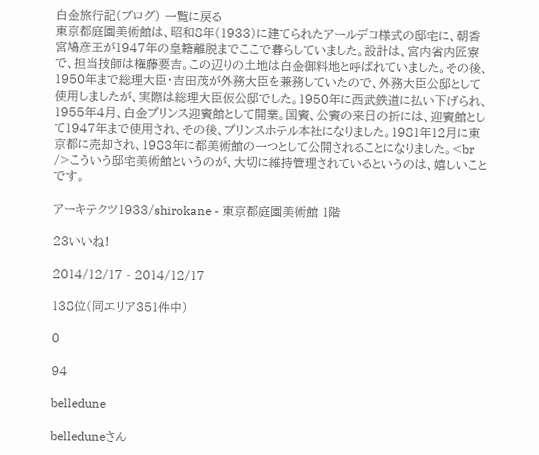白金旅行記(ブログ) 一覧に戻る
東京都庭園美術館は、昭和8年(1933)に建てられたアールデコ様式の邸宅に、朝香宮鳩彦王が1947年の皇籍離脱までここで暮らしていました。設計は、宮内省内匠寮で、担当技師は権藤要吉。この辺りの土地は白金御料地と呼ばれていました。その後、1950年まで総理大臣・吉田茂が外務大臣を兼務していたので、外務大臣公邸として使用しましたが、実際は総理大臣仮公邸でした。1950年に西武鉄道に払い下げられ、1955年4月、白金プリンス迎賓館として開業。国賓、公賓の来日の折には、迎賓館として1947年まで使用され、その後、プリンスホテル本社になりました。1981年12月に東京都に売却され、1983年に都美術館の一つとして公開されることになりました。<br />こういう邸宅美術館というのが、大切に維持管理されているというのは、嬉しいことです。

アーキテクツ1933/shirokane - 東京都庭園美術館 1階

23いいね!

2014/12/17 - 2014/12/17

138位(同エリア351件中)

0

94

belledune

belleduneさん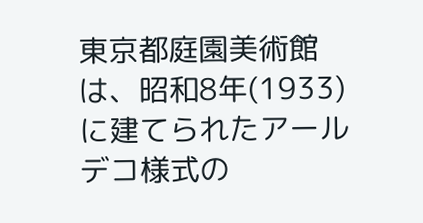東京都庭園美術館は、昭和8年(1933)に建てられたアールデコ様式の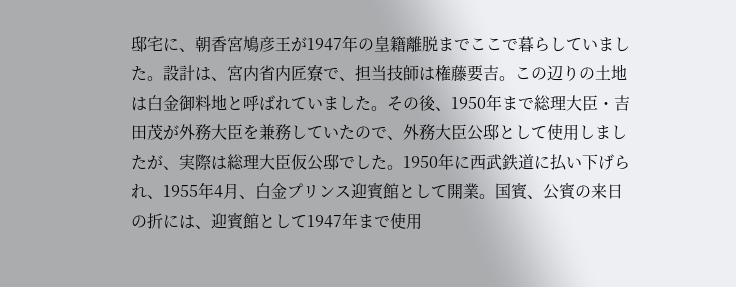邸宅に、朝香宮鳩彦王が1947年の皇籍離脱までここで暮らしていました。設計は、宮内省内匠寮で、担当技師は権藤要吉。この辺りの土地は白金御料地と呼ばれていました。その後、1950年まで総理大臣・吉田茂が外務大臣を兼務していたので、外務大臣公邸として使用しましたが、実際は総理大臣仮公邸でした。1950年に西武鉄道に払い下げられ、1955年4月、白金プリンス迎賓館として開業。国賓、公賓の来日の折には、迎賓館として1947年まで使用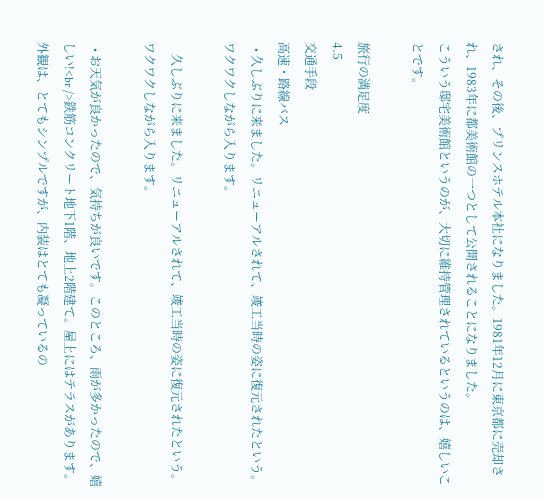され、その後、プリンスホテル本社になりました。1981年12月に東京都に売却され、1983年に都美術館の一つとして公開されることになりました。
こういう邸宅美術館というのが、大切に維持管理されているというのは、嬉しいことです。

旅行の満足度
4.5
交通手段
高速・路線バス
  • 久しぶりに来ました。リニューアルされて、竣工当時の姿に復元されたという。ワクワクしながら入ります。

    久しぶりに来ました。リニューアルされて、竣工当時の姿に復元されたという。ワクワクしながら入ります。

  • お天気が良かったので、気持ちが良いです。このところ、雨が多かったので、嬉しい!<br />鉄筋コンクリート地下1階、地上2階建て。屋上にはテラスがあります。外観は、とてもシンプルですが、内装はとても凝っているの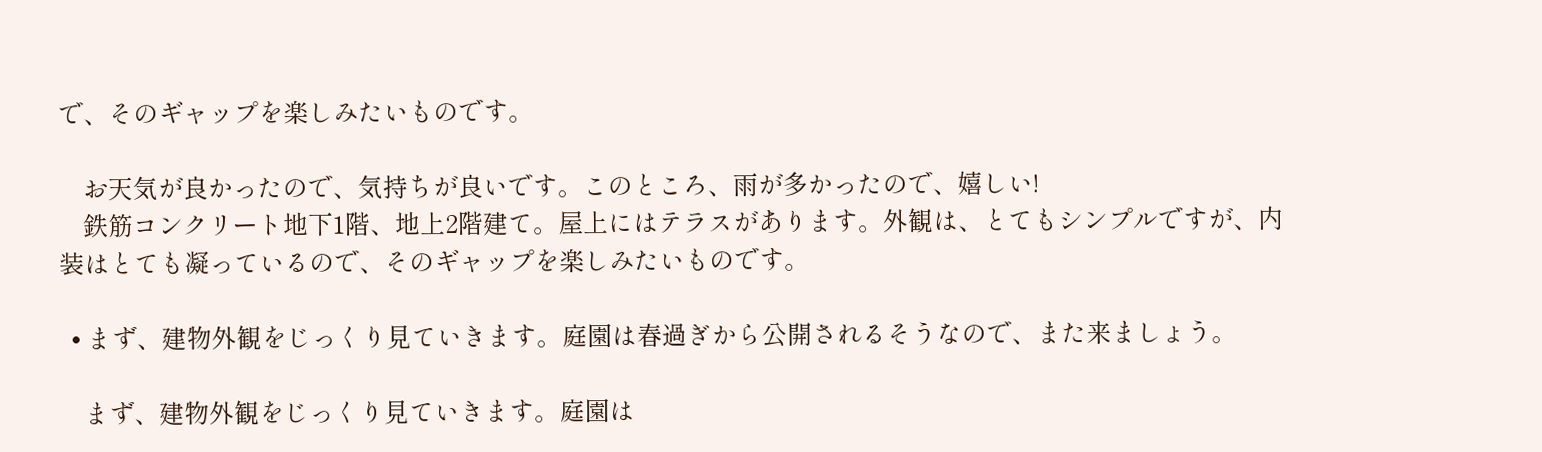で、そのギャップを楽しみたいものです。

    お天気が良かったので、気持ちが良いです。このところ、雨が多かったので、嬉しい!
    鉄筋コンクリート地下1階、地上2階建て。屋上にはテラスがあります。外観は、とてもシンプルですが、内装はとても凝っているので、そのギャップを楽しみたいものです。

  • まず、建物外観をじっくり見ていきます。庭園は春過ぎから公開されるそうなので、また来ましょう。

    まず、建物外観をじっくり見ていきます。庭園は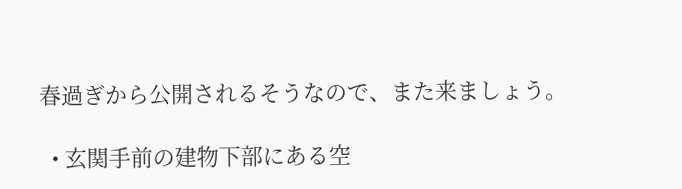春過ぎから公開されるそうなので、また来ましょう。

  • 玄関手前の建物下部にある空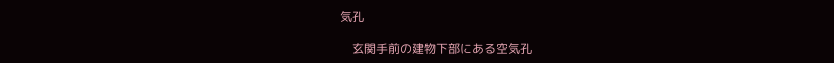気孔

    玄関手前の建物下部にある空気孔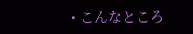• こんなところ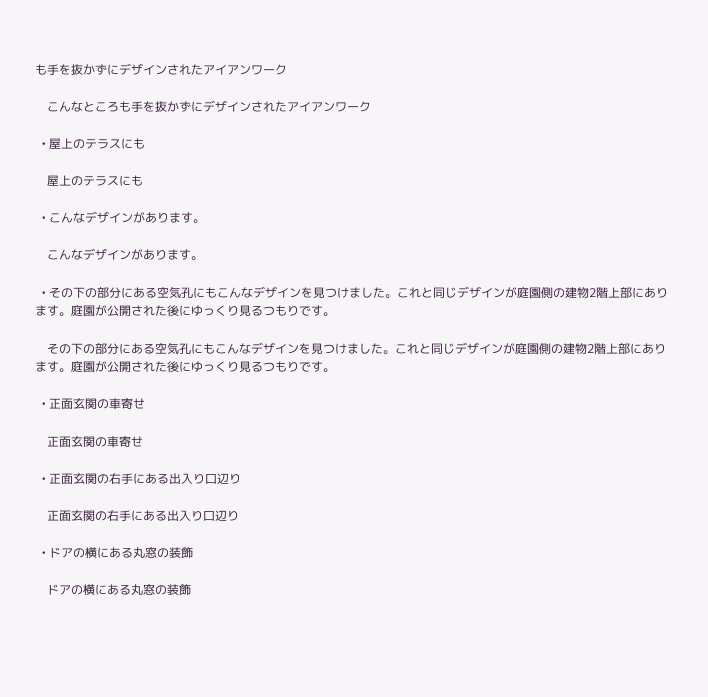も手を抜かずにデザインされたアイアンワーク

    こんなところも手を抜かずにデザインされたアイアンワーク

  • 屋上のテラスにも

    屋上のテラスにも

  • こんなデザインがあります。

    こんなデザインがあります。

  • その下の部分にある空気孔にもこんなデザインを見つけました。これと同じデザインが庭園側の建物2階上部にあります。庭園が公開された後にゆっくり見るつもりです。

    その下の部分にある空気孔にもこんなデザインを見つけました。これと同じデザインが庭園側の建物2階上部にあります。庭園が公開された後にゆっくり見るつもりです。

  • 正面玄関の車寄せ

    正面玄関の車寄せ

  • 正面玄関の右手にある出入り口辺り

    正面玄関の右手にある出入り口辺り

  • ドアの横にある丸窓の装飾

    ドアの横にある丸窓の装飾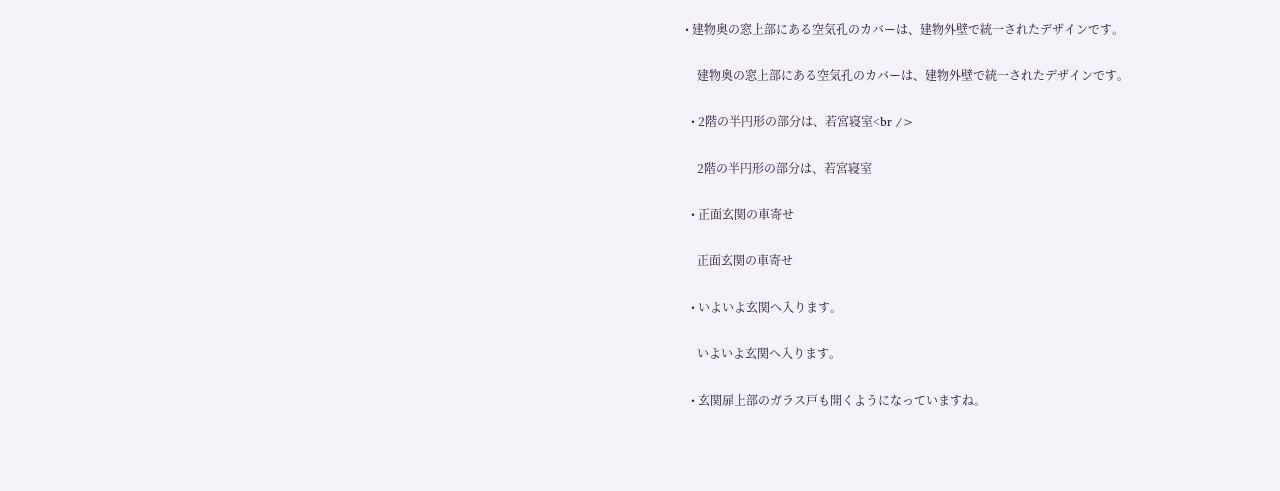• 建物奥の窓上部にある空気孔のカバーは、建物外壁で統一されたデザインです。

    建物奥の窓上部にある空気孔のカバーは、建物外壁で統一されたデザインです。

  • 2階の半円形の部分は、若宮寝室<br />

    2階の半円形の部分は、若宮寝室

  • 正面玄関の車寄せ

    正面玄関の車寄せ

  • いよいよ玄関へ入ります。

    いよいよ玄関へ入ります。

  • 玄関扉上部のガラス戸も開くようになっていますね。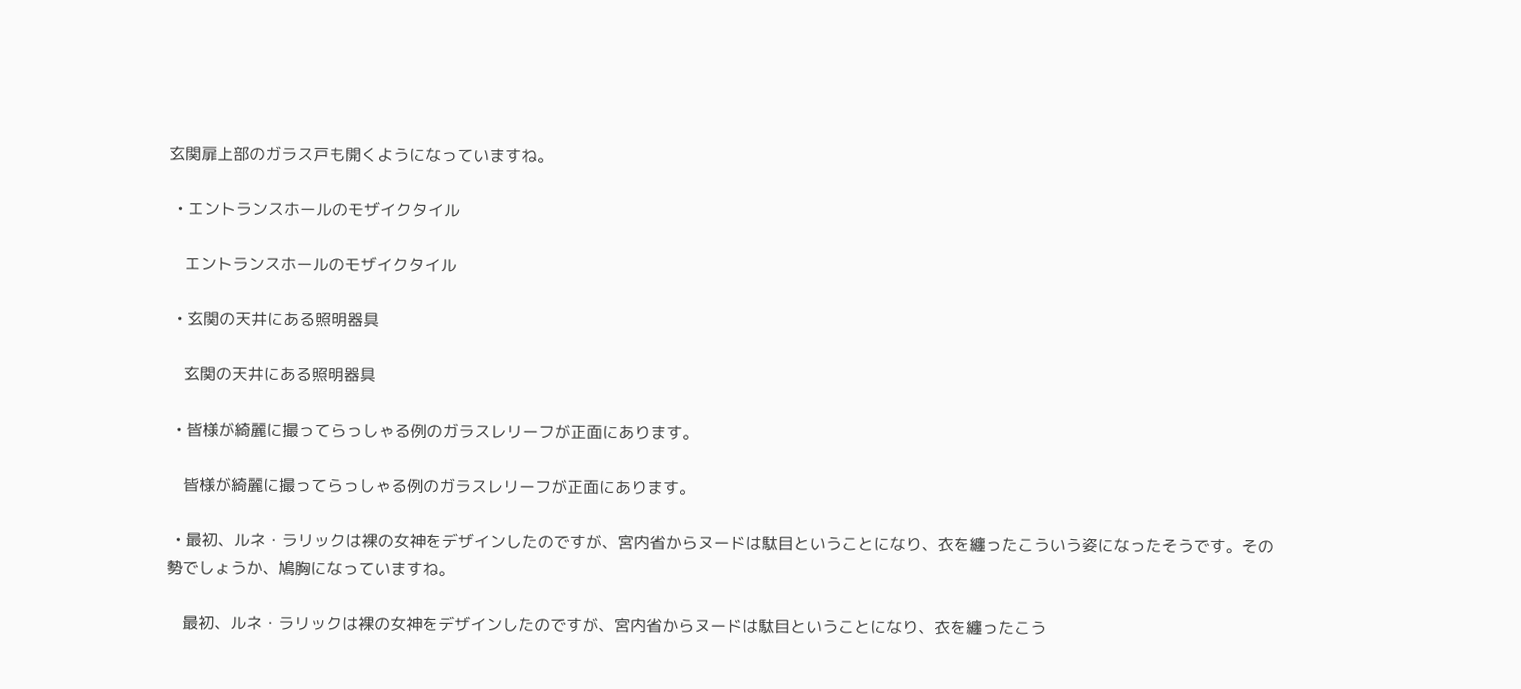玄関扉上部のガラス戸も開くようになっていますね。

  • エントランスホールのモザイクタイル

    エントランスホールのモザイクタイル

  • 玄関の天井にある照明器具

    玄関の天井にある照明器具

  • 皆様が綺麗に撮ってらっしゃる例のガラスレリーフが正面にあります。

    皆様が綺麗に撮ってらっしゃる例のガラスレリーフが正面にあります。

  • 最初、ルネ・ラリックは裸の女神をデザインしたのですが、宮内省からヌードは駄目ということになり、衣を纏ったこういう姿になったそうです。その勢でしょうか、鳩胸になっていますね。

    最初、ルネ・ラリックは裸の女神をデザインしたのですが、宮内省からヌードは駄目ということになり、衣を纏ったこう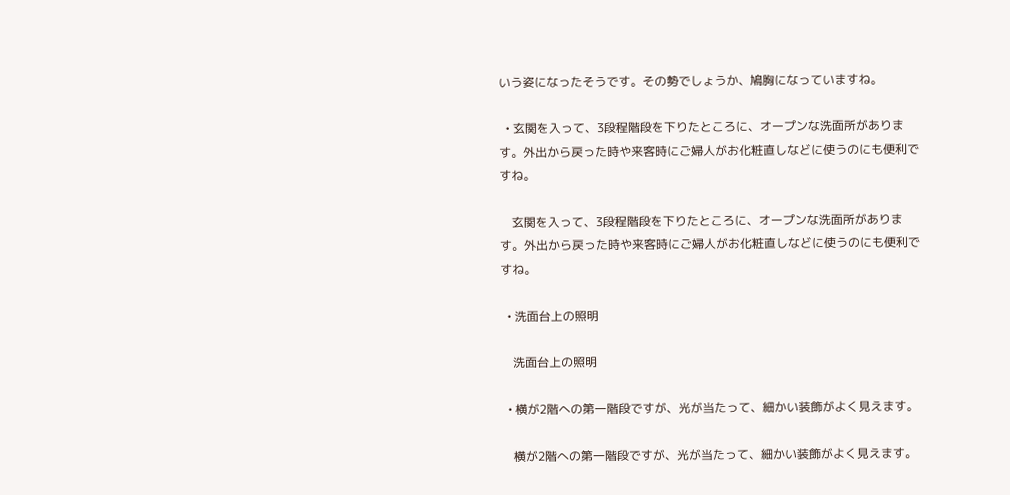いう姿になったそうです。その勢でしょうか、鳩胸になっていますね。

  • 玄関を入って、3段程階段を下りたところに、オープンな洗面所があります。外出から戻った時や来客時にご婦人がお化粧直しなどに使うのにも便利ですね。

    玄関を入って、3段程階段を下りたところに、オープンな洗面所があります。外出から戻った時や来客時にご婦人がお化粧直しなどに使うのにも便利ですね。

  • 洗面台上の照明

    洗面台上の照明

  • 横が2階への第一階段ですが、光が当たって、細かい装飾がよく見えます。

    横が2階への第一階段ですが、光が当たって、細かい装飾がよく見えます。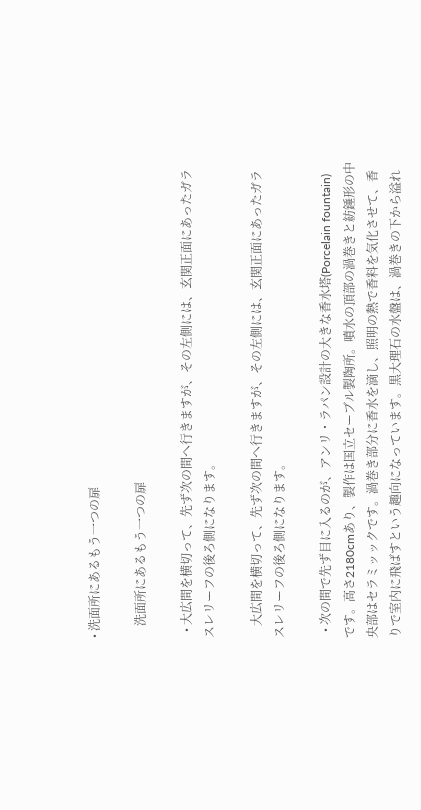• 洗面所にあるもう一つの扉

    洗面所にあるもう一つの扉

  • 大広間を横切って、先ず次の間へ行きますが、その左側には、玄関正面にあったガラスレリーフの後ろ側になります。

    大広間を横切って、先ず次の間へ行きますが、その左側には、玄関正面にあったガラスレリーフの後ろ側になります。

  • 次の間で先ず目に入るのが、アンリ・ラパン設計の大きな香水塔(Porcelain fountain) です。高さ2180cmあり、製作は国立セーブル製陶所。噴水の頂部の渦巻きと紡錘形の中央部はセラミッックです。渦巻き部分に香水を滴し、照明の熱で香料を気化させて、香りで室内に飛ばすという趣向になっています。黒大理石の水盤は、渦巻きの下から溢れ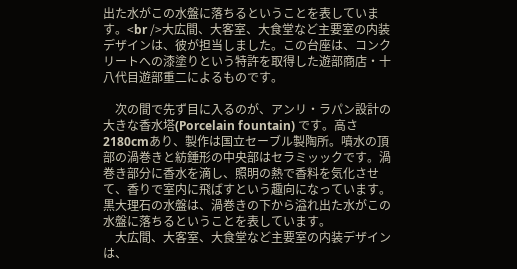出た水がこの水盤に落ちるということを表しています。<br />大広間、大客室、大食堂など主要室の内装デザインは、彼が担当しました。この台座は、コンクリートへの漆塗りという特許を取得した遊部商店・十八代目遊部重二によるものです。

    次の間で先ず目に入るのが、アンリ・ラパン設計の大きな香水塔(Porcelain fountain) です。高さ2180cmあり、製作は国立セーブル製陶所。噴水の頂部の渦巻きと紡錘形の中央部はセラミッックです。渦巻き部分に香水を滴し、照明の熱で香料を気化させて、香りで室内に飛ばすという趣向になっています。黒大理石の水盤は、渦巻きの下から溢れ出た水がこの水盤に落ちるということを表しています。
    大広間、大客室、大食堂など主要室の内装デザインは、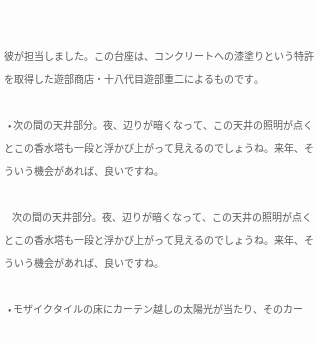彼が担当しました。この台座は、コンクリートへの漆塗りという特許を取得した遊部商店・十八代目遊部重二によるものです。

  • 次の間の天井部分。夜、辺りが暗くなって、この天井の照明が点くとこの香水塔も一段と浮かび上がって見えるのでしょうね。来年、そういう機会があれば、良いですね。

    次の間の天井部分。夜、辺りが暗くなって、この天井の照明が点くとこの香水塔も一段と浮かび上がって見えるのでしょうね。来年、そういう機会があれば、良いですね。

  • モザイクタイルの床にカーテン越しの太陽光が当たり、そのカー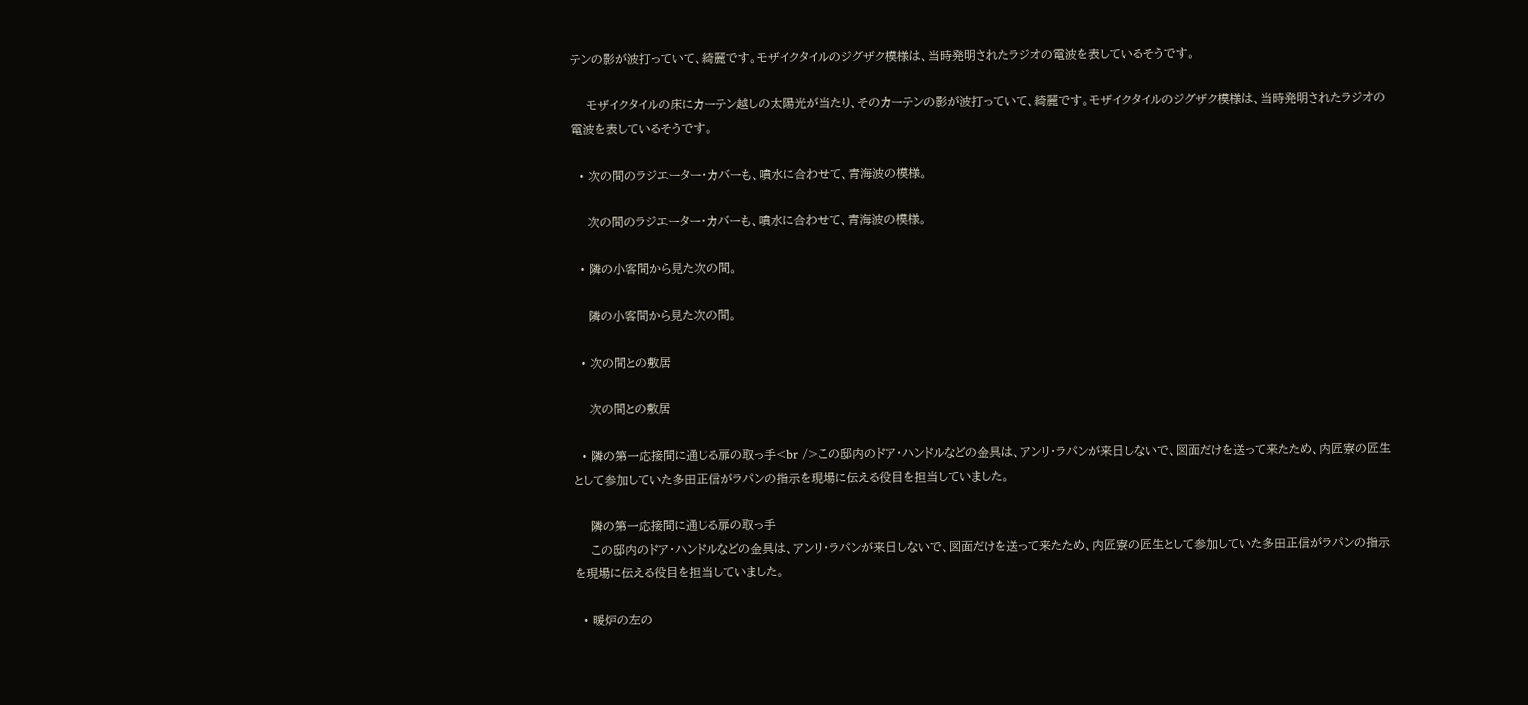テンの影が波打っていて、綺麗です。モザイクタイルのジグザク模様は、当時発明されたラジオの電波を表しているそうです。

    モザイクタイルの床にカーテン越しの太陽光が当たり、そのカーテンの影が波打っていて、綺麗です。モザイクタイルのジグザク模様は、当時発明されたラジオの電波を表しているそうです。

  • 次の間のラジエーター・カバーも、噴水に合わせて、青海波の模様。

    次の間のラジエーター・カバーも、噴水に合わせて、青海波の模様。

  • 隣の小客間から見た次の間。

    隣の小客間から見た次の間。

  • 次の間との敷居

    次の間との敷居

  • 隣の第一応接間に通じる扉の取っ手<br />この邸内のドア・ハンドルなどの金具は、アンリ・ラパンが来日しないで、図面だけを送って来たため、内匠寮の匠生として参加していた多田正信がラパンの指示を現場に伝える役目を担当していました。

    隣の第一応接間に通じる扉の取っ手
    この邸内のドア・ハンドルなどの金具は、アンリ・ラパンが来日しないで、図面だけを送って来たため、内匠寮の匠生として参加していた多田正信がラパンの指示を現場に伝える役目を担当していました。

  • 暖炉の左の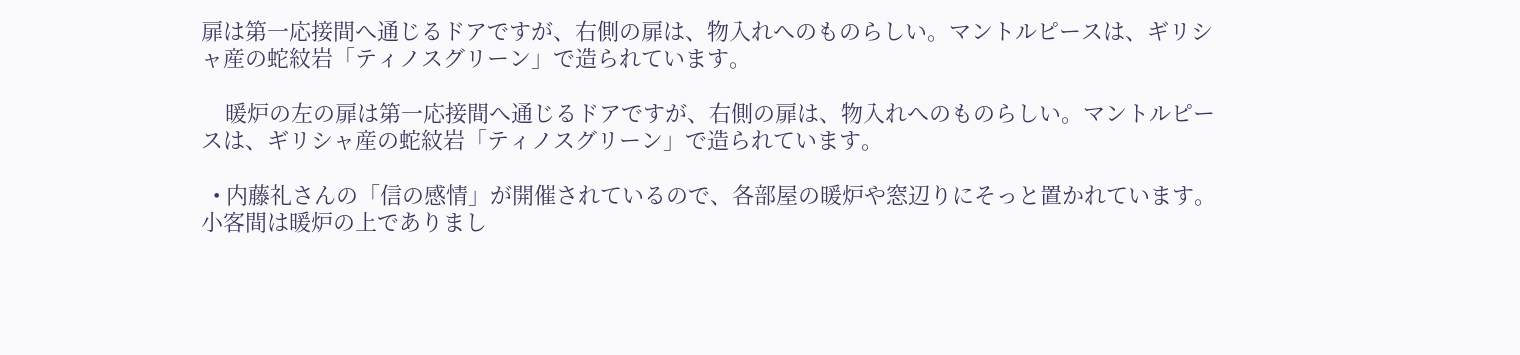扉は第一応接間へ通じるドアですが、右側の扉は、物入れへのものらしい。マントルピースは、ギリシャ産の蛇紋岩「ティノスグリーン」で造られています。

    暖炉の左の扉は第一応接間へ通じるドアですが、右側の扉は、物入れへのものらしい。マントルピースは、ギリシャ産の蛇紋岩「ティノスグリーン」で造られています。

  • 内藤礼さんの「信の感情」が開催されているので、各部屋の暖炉や窓辺りにそっと置かれています。小客間は暖炉の上でありまし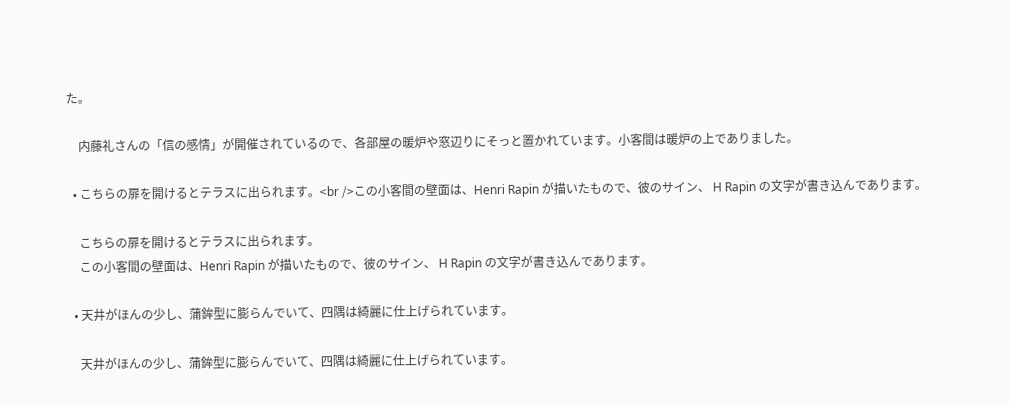た。

    内藤礼さんの「信の感情」が開催されているので、各部屋の暖炉や窓辺りにそっと置かれています。小客間は暖炉の上でありました。

  • こちらの扉を開けるとテラスに出られます。<br />この小客間の壁面は、Henri Rapin が描いたもので、彼のサイン、 H Rapin の文字が書き込んであります。

    こちらの扉を開けるとテラスに出られます。
    この小客間の壁面は、Henri Rapin が描いたもので、彼のサイン、 H Rapin の文字が書き込んであります。

  • 天井がほんの少し、蒲鉾型に膨らんでいて、四隅は綺麗に仕上げられています。

    天井がほんの少し、蒲鉾型に膨らんでいて、四隅は綺麗に仕上げられています。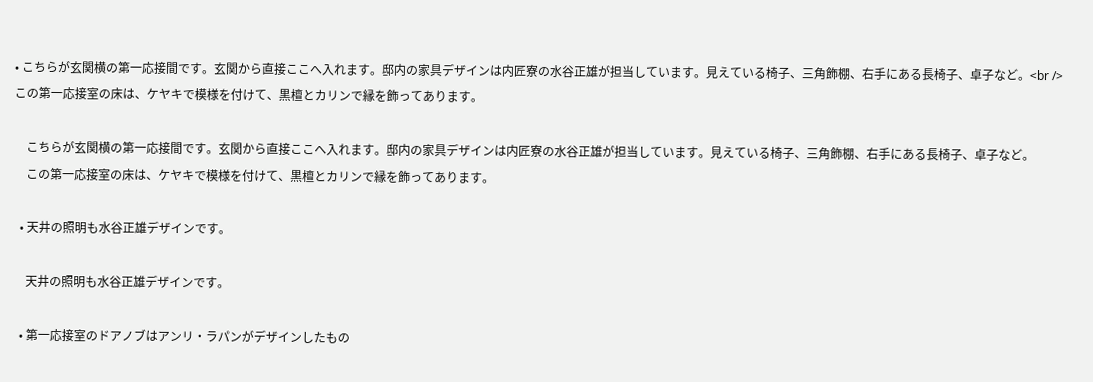• こちらが玄関横の第一応接間です。玄関から直接ここへ入れます。邸内の家具デザインは内匠寮の水谷正雄が担当しています。見えている椅子、三角飾棚、右手にある長椅子、卓子など。<br />この第一応接室の床は、ケヤキで模様を付けて、黒檀とカリンで縁を飾ってあります。

    こちらが玄関横の第一応接間です。玄関から直接ここへ入れます。邸内の家具デザインは内匠寮の水谷正雄が担当しています。見えている椅子、三角飾棚、右手にある長椅子、卓子など。
    この第一応接室の床は、ケヤキで模様を付けて、黒檀とカリンで縁を飾ってあります。

  • 天井の照明も水谷正雄デザインです。

    天井の照明も水谷正雄デザインです。

  • 第一応接室のドアノブはアンリ・ラパンがデザインしたもの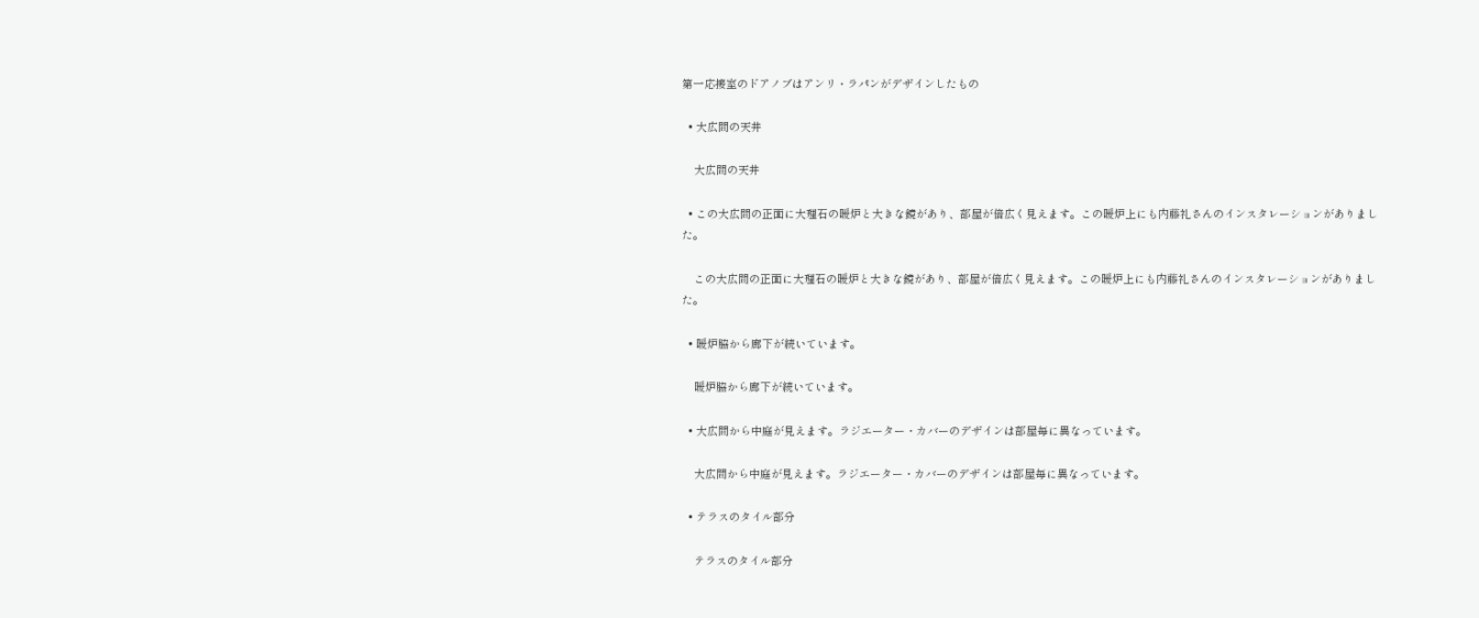第一応接室のドアノブはアンリ・ラパンがデザインしたもの

  • 大広間の天井

    大広間の天井

  • この大広間の正面に大理石の暖炉と大きな鏡があり、部屋が倍広く見えます。この暖炉上にも内藤礼さんのインスタレーションがありました。

    この大広間の正面に大理石の暖炉と大きな鏡があり、部屋が倍広く見えます。この暖炉上にも内藤礼さんのインスタレーションがありました。

  • 暖炉脇から廊下が続いています。

    暖炉脇から廊下が続いています。

  • 大広間から中庭が見えます。ラジエーター・カバーのデザインは部屋毎に異なっています。

    大広間から中庭が見えます。ラジエーター・カバーのデザインは部屋毎に異なっています。

  • テラスのタイル部分

    テラスのタイル部分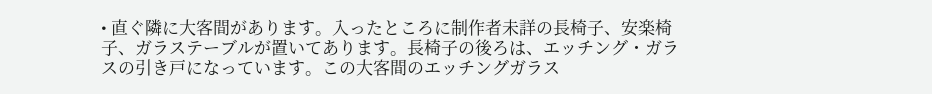• 直ぐ隣に大客間があります。入ったところに制作者未詳の長椅子、安楽椅子、ガラステーブルが置いてあります。長椅子の後ろは、エッチング・ガラスの引き戸になっています。この大客間のエッチングガラス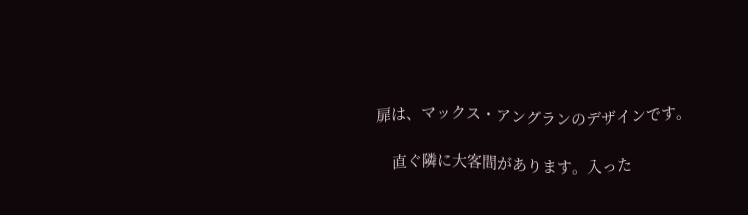扉は、マックス・アングランのデザインです。

    直ぐ隣に大客間があります。入った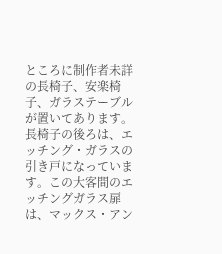ところに制作者未詳の長椅子、安楽椅子、ガラステーブルが置いてあります。長椅子の後ろは、エッチング・ガラスの引き戸になっています。この大客間のエッチングガラス扉は、マックス・アン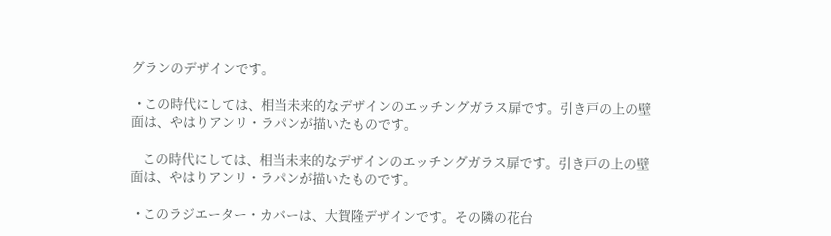グランのデザインです。

  • この時代にしては、相当未来的なデザインのエッチングガラス扉です。引き戸の上の壁面は、やはりアンリ・ラパンが描いたものです。

    この時代にしては、相当未来的なデザインのエッチングガラス扉です。引き戸の上の壁面は、やはりアンリ・ラパンが描いたものです。

  • このラジエーター・カバーは、大賀隆デザインです。その隣の花台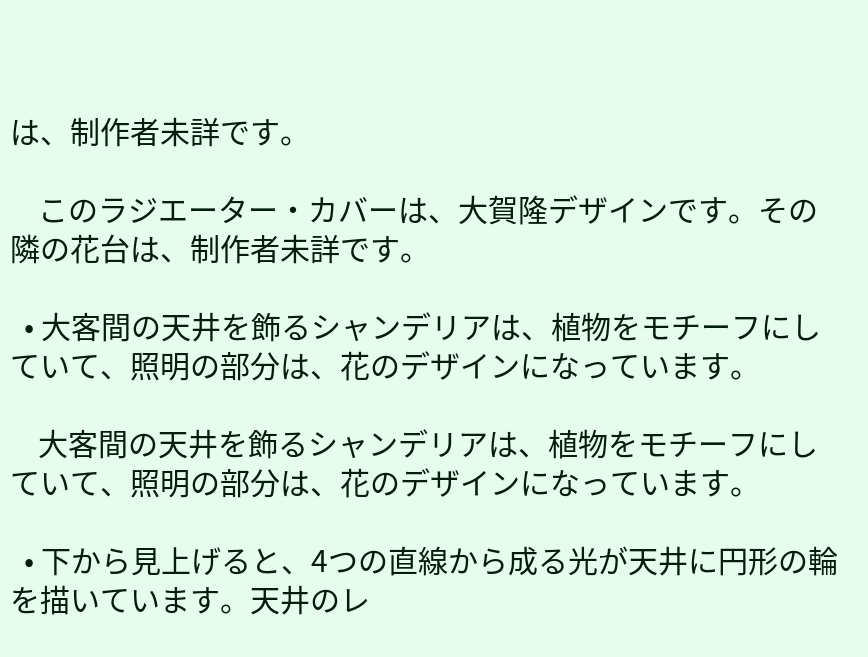は、制作者未詳です。

    このラジエーター・カバーは、大賀隆デザインです。その隣の花台は、制作者未詳です。

  • 大客間の天井を飾るシャンデリアは、植物をモチーフにしていて、照明の部分は、花のデザインになっています。

    大客間の天井を飾るシャンデリアは、植物をモチーフにしていて、照明の部分は、花のデザインになっています。

  • 下から見上げると、4つの直線から成る光が天井に円形の輪を描いています。天井のレ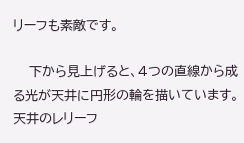リーフも素敵です。

    下から見上げると、4つの直線から成る光が天井に円形の輪を描いています。天井のレリーフ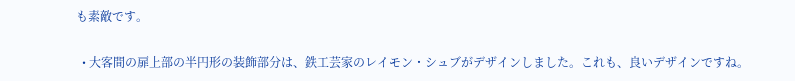も素敵です。

  • 大客間の扉上部の半円形の装飾部分は、鉄工芸家のレイモン・シュブがデザインしました。これも、良いデザインですね。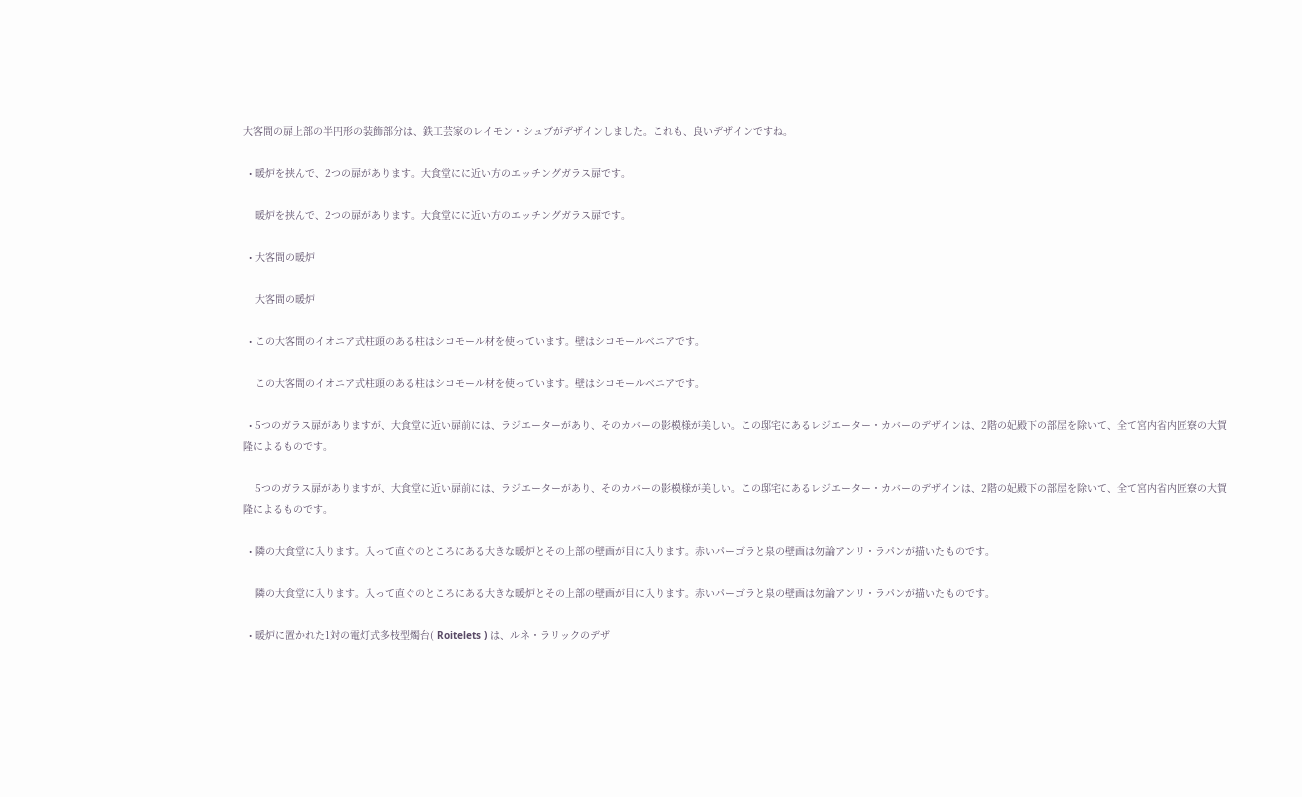大客間の扉上部の半円形の装飾部分は、鉄工芸家のレイモン・シュブがデザインしました。これも、良いデザインですね。

  • 暖炉を挟んで、2つの扉があります。大食堂にに近い方のエッチングガラス扉です。

    暖炉を挟んで、2つの扉があります。大食堂にに近い方のエッチングガラス扉です。

  • 大客間の暖炉

    大客間の暖炉

  • この大客間のイオニア式柱頭のある柱はシコモール材を使っています。壁はシコモールベニアです。

    この大客間のイオニア式柱頭のある柱はシコモール材を使っています。壁はシコモールベニアです。

  • 5つのガラス扉がありますが、大食堂に近い扉前には、ラジエーターがあり、そのカバーの影模様が美しい。この邸宅にあるレジエーター・カバーのデザインは、2階の妃殿下の部屋を除いて、全て宮内省内匠寮の大賀隆によるものです。

    5つのガラス扉がありますが、大食堂に近い扉前には、ラジエーターがあり、そのカバーの影模様が美しい。この邸宅にあるレジエーター・カバーのデザインは、2階の妃殿下の部屋を除いて、全て宮内省内匠寮の大賀隆によるものです。

  • 隣の大食堂に入ります。入って直ぐのところにある大きな暖炉とその上部の壁画が目に入ります。赤いパーゴラと泉の壁画は勿論アンリ・ラパンが描いたものです。

    隣の大食堂に入ります。入って直ぐのところにある大きな暖炉とその上部の壁画が目に入ります。赤いパーゴラと泉の壁画は勿論アンリ・ラパンが描いたものです。

  • 暖炉に置かれた1対の電灯式多枝型燭台( Roitelets ) は、ルネ・ラリックのデザ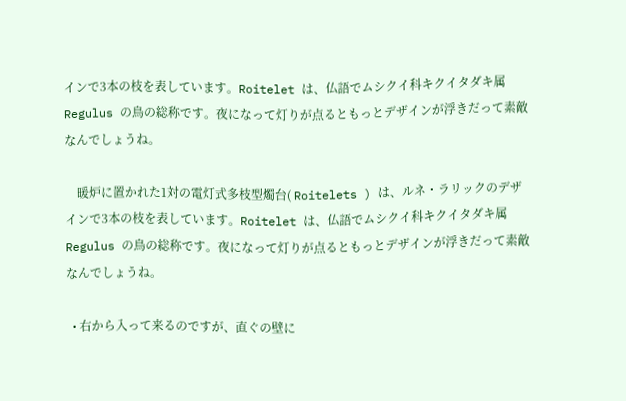インで3本の枝を表しています。Roitelet は、仏語でムシクイ科キクイタダキ属 Regulus の鳥の総称です。夜になって灯りが点るともっとデザインが浮きだって素敵なんでしょうね。

    暖炉に置かれた1対の電灯式多枝型燭台( Roitelets ) は、ルネ・ラリックのデザインで3本の枝を表しています。Roitelet は、仏語でムシクイ科キクイタダキ属 Regulus の鳥の総称です。夜になって灯りが点るともっとデザインが浮きだって素敵なんでしょうね。

  • 右から入って来るのですが、直ぐの壁に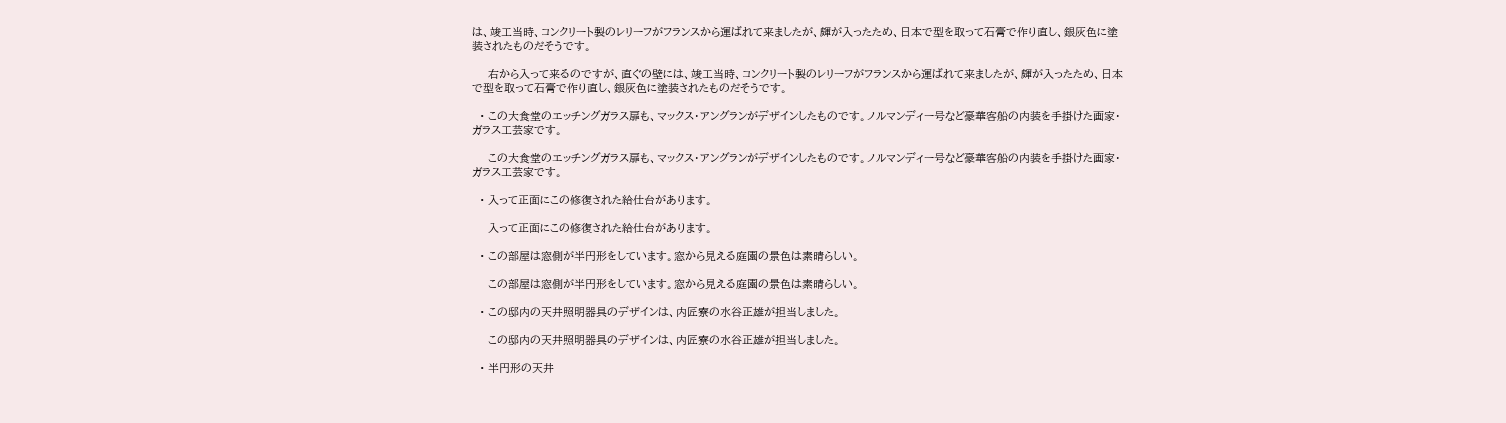は、竣工当時、コンクリート製のレリーフがフランスから運ばれて来ましたが、皹が入ったため、日本で型を取って石膏で作り直し、銀灰色に塗装されたものだそうです。

    右から入って来るのですが、直ぐの壁には、竣工当時、コンクリート製のレリーフがフランスから運ばれて来ましたが、皹が入ったため、日本で型を取って石膏で作り直し、銀灰色に塗装されたものだそうです。

  • この大食堂のエッチングガラス扉も、マックス・アングランがデザインしたものです。ノルマンディー号など豪華客船の内装を手掛けた画家・ガラス工芸家です。

    この大食堂のエッチングガラス扉も、マックス・アングランがデザインしたものです。ノルマンディー号など豪華客船の内装を手掛けた画家・ガラス工芸家です。

  • 入って正面にこの修復された給仕台があります。

    入って正面にこの修復された給仕台があります。

  • この部屋は窓側が半円形をしています。窓から見える庭園の景色は素晴らしい。

    この部屋は窓側が半円形をしています。窓から見える庭園の景色は素晴らしい。

  • この邸内の天井照明器具のデザインは、内匠寮の水谷正雄が担当しました。

    この邸内の天井照明器具のデザインは、内匠寮の水谷正雄が担当しました。

  • 半円形の天井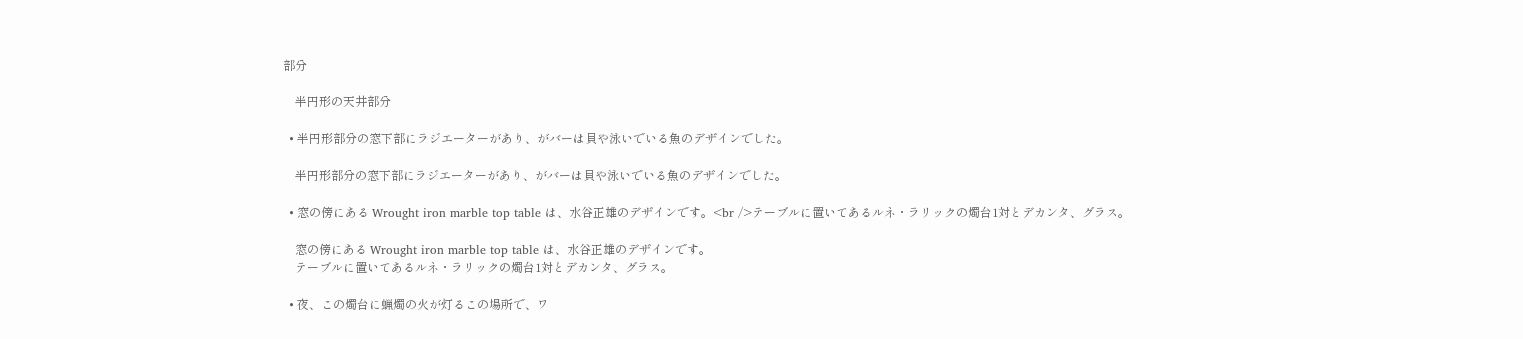部分

    半円形の天井部分

  • 半円形部分の窓下部にラジエーターがあり、がバーは貝や泳いでいる魚のデザインでした。

    半円形部分の窓下部にラジエーターがあり、がバーは貝や泳いでいる魚のデザインでした。

  • 窓の傍にある Wrought iron marble top table は、水谷正雄のデザインです。<br />テーブルに置いてあるルネ・ラリックの燭台1対とデカンタ、グラス。

    窓の傍にある Wrought iron marble top table は、水谷正雄のデザインです。
    テーブルに置いてあるルネ・ラリックの燭台1対とデカンタ、グラス。

  • 夜、この燭台に蝋燭の火が灯るこの場所で、ワ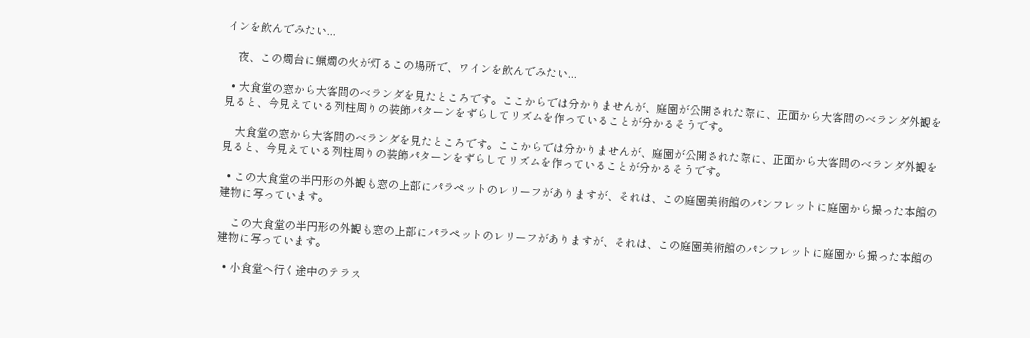インを飲んでみたい...

    夜、この燭台に蝋燭の火が灯るこの場所で、ワインを飲んでみたい...

  • 大食堂の窓から大客間のベランダを見たところです。ここからでは分かりませんが、庭園が公開された際に、正面から大客間のベランダ外観を見ると、今見えている列柱周りの装飾パターンをずらしてリズムを作っていることが分かるそうです。

    大食堂の窓から大客間のベランダを見たところです。ここからでは分かりませんが、庭園が公開された際に、正面から大客間のベランダ外観を見ると、今見えている列柱周りの装飾パターンをずらしてリズムを作っていることが分かるそうです。

  • この大食堂の半円形の外観も窓の上部にパラペットのレリーフがありますが、それは、この庭園美術館のパンフレットに庭園から撮った本館の建物に写っています。

    この大食堂の半円形の外観も窓の上部にパラペットのレリーフがありますが、それは、この庭園美術館のパンフレットに庭園から撮った本館の建物に写っています。

  • 小食堂へ行く途中のテラス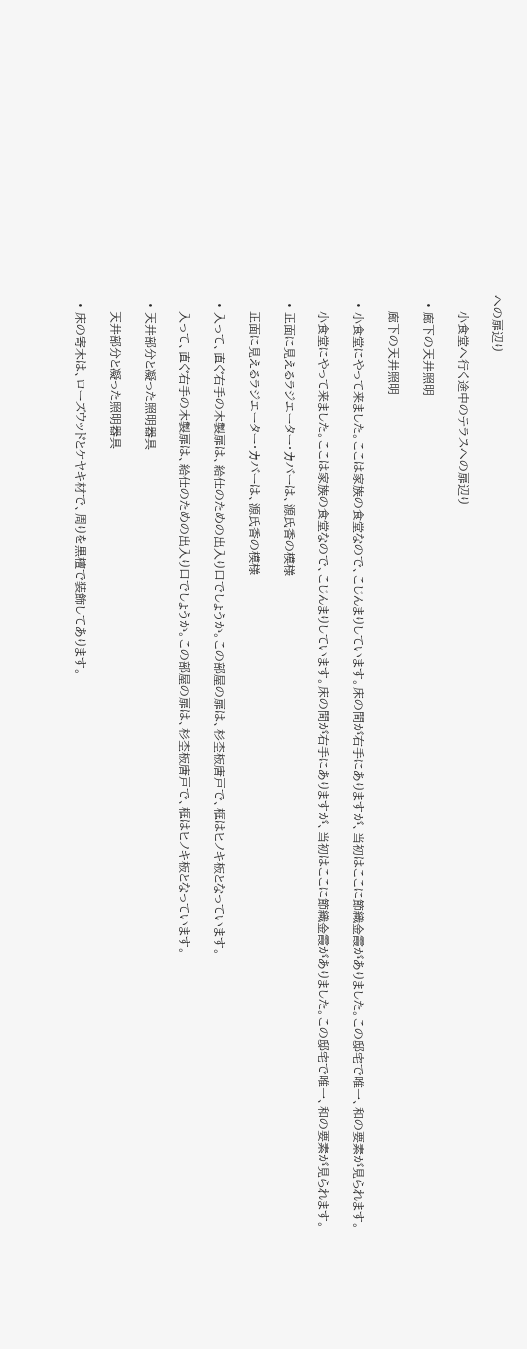への扉辺り

    小食堂へ行く途中のテラスへの扉辺り

  • 廊下の天井照明

    廊下の天井照明

  • 小食堂にやって来ました。ここは家族の食堂なので、こじんまりしています。床の間が右手にありますが、当初はここに節織金霞がありました。この邸宅で唯一、和の要素が見られます。

    小食堂にやって来ました。ここは家族の食堂なので、こじんまりしています。床の間が右手にありますが、当初はここに節織金霞がありました。この邸宅で唯一、和の要素が見られます。

  • 正面に見えるラジエーター・カバーは、源氏香の模様

    正面に見えるラジエーター・カバーは、源氏香の模様

  • 入って、直ぐ右手の木製扉は、給仕のための出入り口でしょうか。この部屋の扉は、杉杢板唐戸で、框はヒノキ板となっています。

    入って、直ぐ右手の木製扉は、給仕のための出入り口でしょうか。この部屋の扉は、杉杢板唐戸で、框はヒノキ板となっています。

  • 天井部分と凝った照明器具

    天井部分と凝った照明器具

  • 床の寄木は、ローズウッドとケヤキ材で、周りを黒檀で装飾してあります。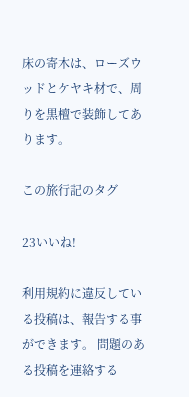床の寄木は、ローズウッドとケヤキ材で、周りを黒檀で装飾してあります。

この旅行記のタグ

23いいね!

利用規約に違反している投稿は、報告する事ができます。 問題のある投稿を連絡する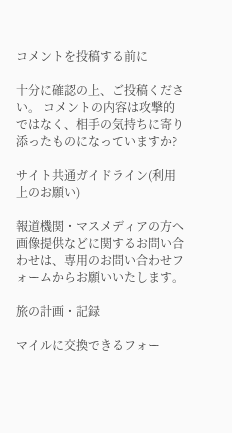コメントを投稿する前に

十分に確認の上、ご投稿ください。 コメントの内容は攻撃的ではなく、相手の気持ちに寄り添ったものになっていますか?

サイト共通ガイドライン(利用上のお願い)

報道機関・マスメディアの方へ 画像提供などに関するお問い合わせは、専用のお問い合わせフォームからお願いいたします。

旅の計画・記録

マイルに交換できるフォー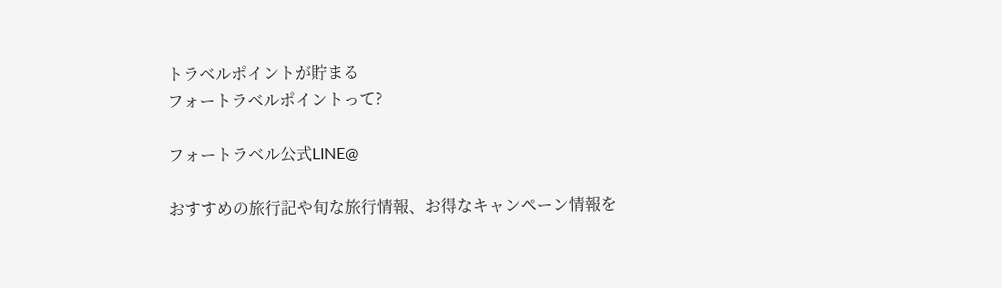トラベルポイントが貯まる
フォートラベルポイントって?

フォートラベル公式LINE@

おすすめの旅行記や旬な旅行情報、お得なキャンペーン情報を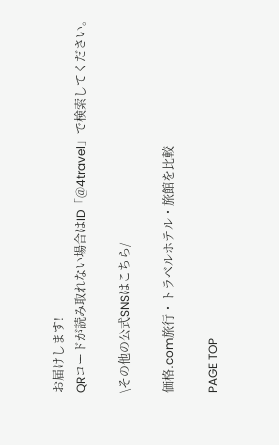お届けします!
QRコードが読み取れない場合はID「@4travel」で検索してください。

\その他の公式SNSはこちら/

価格.com旅行・トラベルホテル・旅館を比較

PAGE TOP